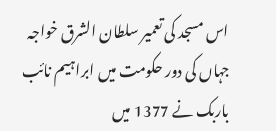اس مسجد کی تعمیر سلطان الشرق خواجہ جہاں کی دور حکومت میں ابراہیم نائب باربک نے 1377 میں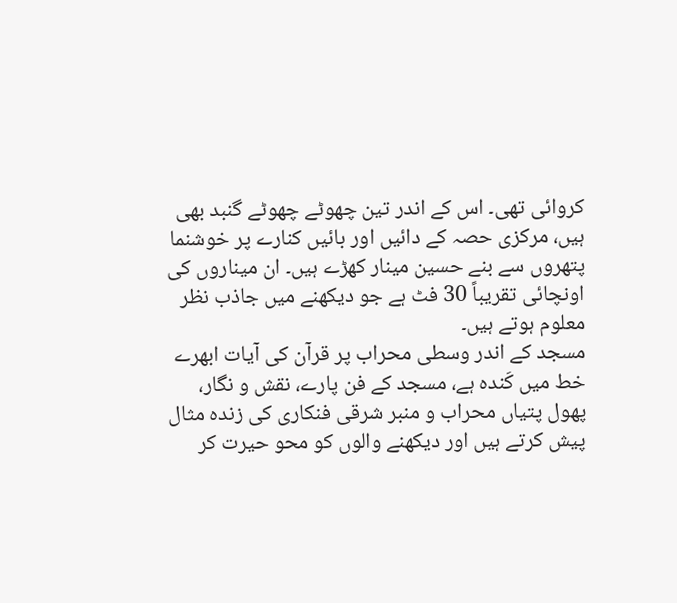کروائی تھی۔ اس کے اندر تین چھوٹے چھوٹے گنبد بھی ہیں، مرکزی حصہ کے دائیں اور بائیں کنارے پر خوشنما پتھروں سے بنے حسین مینار کھڑے ہیں۔ ان میناروں کی اونچائی تقریباً 30 فٹ ہے جو دیکھنے میں جاذب نظر معلوم ہوتے ہیں۔
مسجد کے اندر وسطی محراب پر قرآن کی آیات ابھرے خط میں کَندہ ہے، مسجد کے فن پارے، نقش و نگار، پھول پتیاں محراب و منبر شرقی فنکاری کی زندہ مثال پیش کرتے ہیں اور دیکھنے والوں کو محو حیرت کر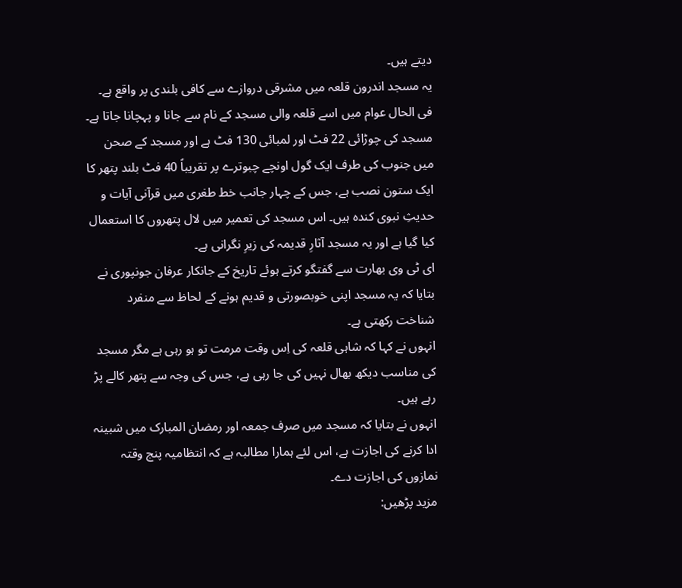دیتے ہیں۔
یہ مسجد اندرون قلعہ میں مشرقی دروازے سے کافی بلندی پر واقع ہے۔ فی الحال عوام میں اسے قلعہ والی مسجد کے نام سے جانا و پہچانا جاتا ہے۔
مسجد کی چوڑائی 22 فٹ اور لمبائی 130 فٹ ہے اور مسجد کے صحن میں جنوب کی طرف ایک گول اونچے چبوترے پر تقریباً 40 فٹ بلند پتھر کا ایک ستون نصب ہے، جس کے چہار جانب خط طغری میں قرآنی آیات و حدیثِ نبوی کندہ ہیں۔ اس مسجد کی تعمیر میں لال پتھروں کا استعمال کیا گیا ہے اور یہ مسجد آثارِ قدیمہ کی زیرِ نگرانی ہے۔
ای ٹی وی بھارت سے گفتگو کرتے ہوئے تاریخ کے جانکار عرفان جونپوری نے بتایا کہ یہ مسجد اپنی خوبصورتی و قدیم ہونے کے لحاظ سے منفرد شناخت رکھتی ہے۔
انہوں نے کہا کہ شاہی قلعہ کی اِس وقت مرمت تو ہو رہی ہے مگر مسجد کی مناسب دیکھ بھال نہیں کی جا رہی ہے، جس کی وجہ سے پتھر کالے پڑ رہے ہیں۔
انہوں نے بتایا کہ مسجد میں صرف جمعہ اور رمضان المبارک میں شبینہ ادا کرنے کی اجازت ہے، اس لئے ہمارا مطالبہ ہے کہ انتظامیہ پنج وقتہ نمازوں کی اجازت دے۔
مزید پڑھیں: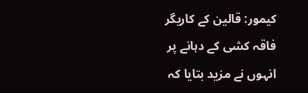کیمور: قالین کے کاریگر فاقہ کشی کے دہانے پر
انہوں نے مزید بتایا کہ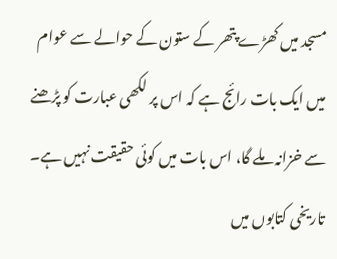مسجد میں کھڑے پتھر کے ستون کے حوالے سے عوام میں ایک بات رائج ہے کہ اس پر لکھی عبارت کو پڑھنے سے خزانہ ملے گا، اس بات میں کوئی حقیقت نہیں ہے۔ تاریخی کتابوں میں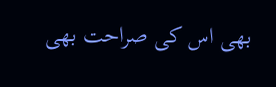بھی اس کی صراحت بھی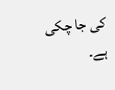کی جا چکی ہے۔